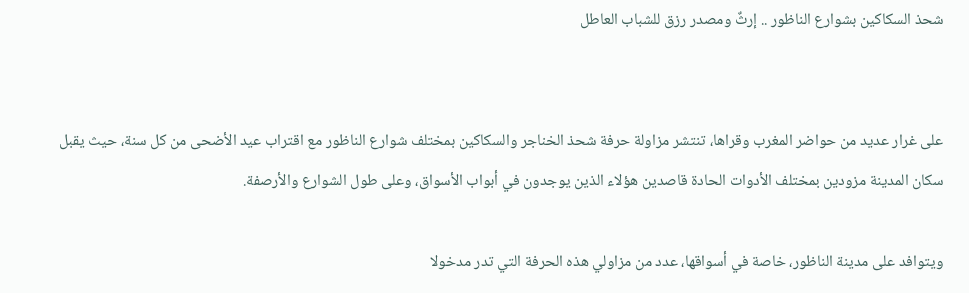شحذ السكاكين بشوارع الناظور .. إرثٌ ومصدر رزق للشباب العاطل


على غرار عديد من حواضر المغرب وقراها، تنتشر مزاولة حرفة شحذ الخناجر والسكاكين بمختلف شوارع الناظور مع اقتراب عيد الأضحى من كل سنة، حيث يقبل سكان المدينة مزودين بمختلف الأدوات الحادة قاصدين هؤلاء الذين يوجدون في أبواب الأسواق، وعلى طول الشوارع والأرصفة.

ويتوافد على مدينة الناظور، خاصة في أسواقها، عدد من مزاولي هذه الحرفة التي تدر مدخولا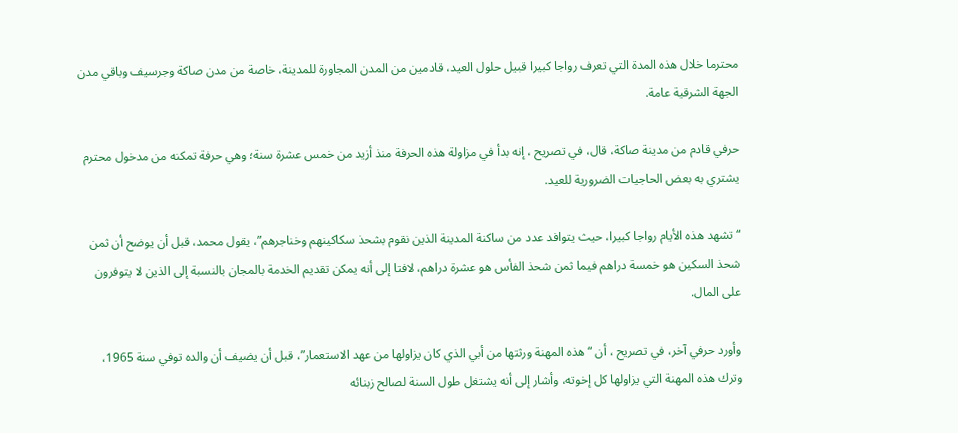محترما خلال هذه المدة التي تعرف رواجا كبيرا قبيل حلول العيد، قادمين من المدن المجاورة للمدينة، خاصة من مدن صاكة وجرسيف وباقي مدن الجهة الشرقية عامة.

حرفي قادم من مدينة صاكة، قال، في تصريح ، إنه بدأ في مزاولة هذه الحرفة منذ أزيد من خمس عشرة سنة؛ وهي حرفة تمكنه من مدخول محترم يشتري به بعض الحاجيات الضرورية للعيد.

“تشهد هذه الأيام رواجا كبيرا، حيث يتوافد عدد من ساكنة المدينة الذين نقوم بشحذ سكاكينهم وخناجرهم”، يقول محمد، قبل أن يوضح أن ثمن شحذ السكين هو خمسة دراهم فيما ثمن شحذ الفأس هو عشرة دراهم، لافتا إلى أنه يمكن تقديم الخدمة بالمجان بالنسبة إلى الذين لا يتوفرون على المال.

وأورد حرفي آخر، في تصريح ، أن “هذه المهنة ورثتها من أبي الذي كان يزاولها من عهد الاستعمار”، قبل أن يضيف أن والده توفي سنة 1965، وترك هذه المهنة التي يزاولها كل إخوته، وأشار إلى أنه يشتغل طول السنة لصالح زبنائه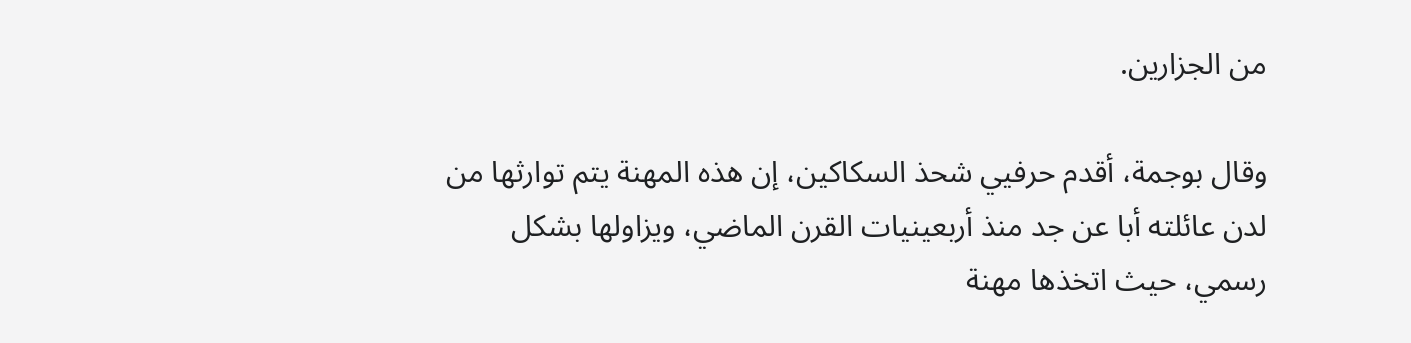من الجزارين.

وقال بوجمة، أقدم حرفيي شحذ السكاكين، إن هذه المهنة يتم توارثها من لدن عائلته أبا عن جد منذ أربعينيات القرن الماضي، ويزاولها بشكل رسمي، حيث اتخذها مهنة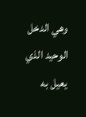وهي الدخل الوحيد الذي يعيل به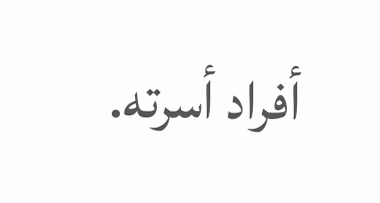أفراد أسرته.